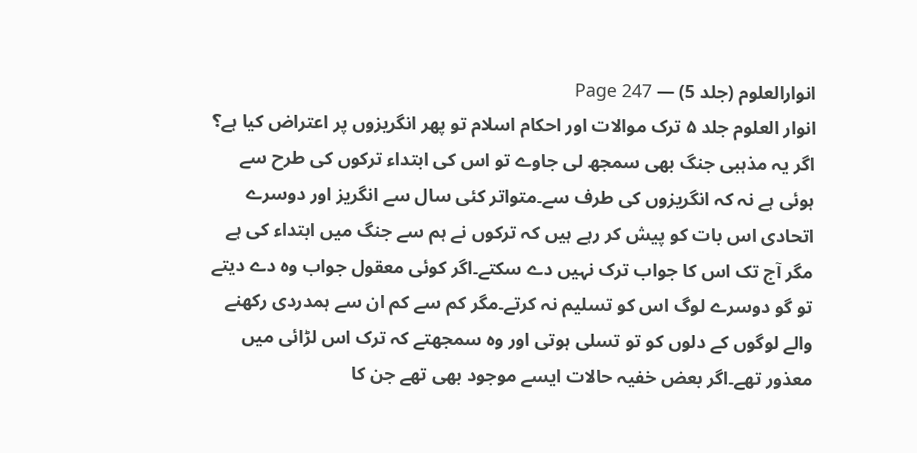انوارالعلوم (جلد 5) — Page 247
انوار العلوم جلد ۵ ترک موالات اور احکام اسلام تو پھر انگریزوں پر اعتراض کیا ہے؟ اگر یہ مذہبی جنگ بھی سمجھ لی جاوے تو اس کی ابتداء ترکوں کی طرح سے ہوئی ہے نہ کہ انگریزوں کی طرف سے۔متواتر کئی سال سے انگریز اور دوسرے اتحادی اس بات کو پیش کر رہے ہیں کہ ترکوں نے ہم سے جنگ میں ابتداء کی ہے مگر آج تک اس کا جواب ترک نہیں دے سکتے۔اگر کوئی معقول جواب وہ دے دیتے تو گو دوسرے لوگ اس کو تسلیم نہ کرتے۔مگر کم سے کم ان سے ہمدردی رکھنے والے لوگوں کے دلوں کو تو تسلی ہوتی اور وہ سمجھتے کہ ترک اس لڑائی میں معذور تھے۔اگر بعض خفیہ حالات ایسے موجود بھی تھے جن کا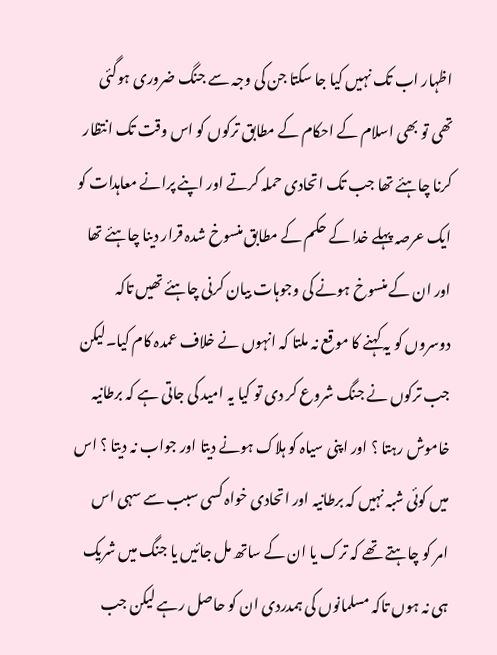اظہار اب تک نہیں کیا جا سکتا جن کی وجہ سے جنگ ضروری ہوگئی تھی تو بھی اسلام کے احکام کے مطابق ترکوں کو اس وقت تک انتظار کرنا چاہئے تھا جب تک اتحادی حملہ کرتے اور اپنے پرانے معاہدات کو ایک عرصہ پہلے خدا کے حکم کے مطابق منسوخ شدہ قرار دینا چاہئے تھا اور ان کے منسوخ ہونے کی وجوہات بیان کرنی چاہئے تھیں تاکہ دوسروں کو یہ کہنے کا موقع نہ ملتا کہ انہوں نے خلاف عمدہ کام کیا۔لیکن جب ترکوں نے جنگ شروع کر دی تو کیا یہ امید کی جاتی ہے کہ برطانیہ خاموش رہتا ؟ اور اپنی سیاہ کو ہلاک ہونے دیتا اور جواب نہ دیتا ؟ اس میں کوئی شبہ نہیں کہ برطانیہ اور اتحادی خواہ کسی سبب سے سہی اس امر کو چاہتے تھے کہ ترک یا ان کے ساتھ مل جائیں یا جنگ میں شریک ہی نہ ہوں تاکہ مسلمانوں کی ہمدردی ان کو حاصل رہے لیکن جب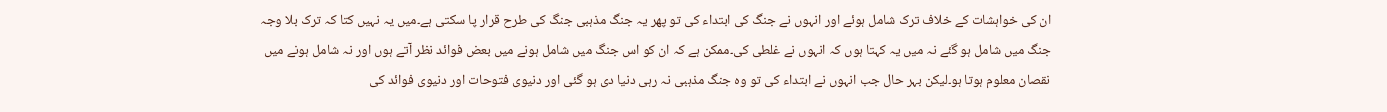ان کی خواہشات کے خلاف ترک شامل ہوئے اور انہوں نے جنگ کی ابتداء کی تو پھر یہ جنگ مذہبی جنگ کی طرح قرار پا سکتی ہے۔میں یہ نہیں کتا کہ ترک بلا وجہ جنگ میں شامل ہو گئے نہ میں یہ کہتا ہوں کہ انہوں نے غلطی کی۔ممکن ہے کہ ان کو اس جنگ میں شامل ہونے میں بعض فوائد نظر آتے ہوں اور نہ شامل ہونے میں نقصان معلوم ہوتا ہو۔لیکن بہر حال جب انہوں نے ابتداء کی تو وہ جنگ مذہبی نہ رہی دنیا دی ہو گئی اور دنیوی فتوحات اور دنیوی فوائد کی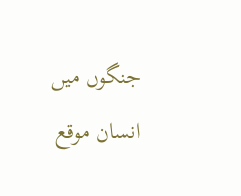جنگوں میں انسان موقع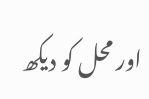اور محل کو دیکھ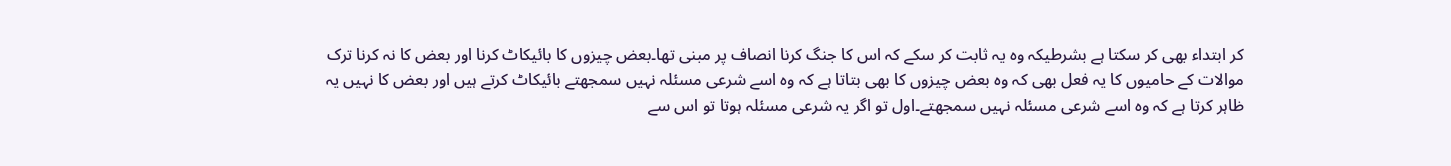کر ابتداء بھی کر سکتا ہے بشرطیکہ وہ یہ ثابت کر سکے کہ اس کا جنگ کرنا انصاف پر مبنی تھا۔بعض چیزوں کا بائیکاٹ کرنا اور بعض کا نہ کرنا ترک موالات کے حامیوں کا یہ فعل بھی کہ وہ بعض چیزوں کا بھی بتاتا ہے کہ وہ اسے شرعی مسئلہ نہیں سمجھتے بائیکاٹ کرتے ہیں اور بعض کا نہیں یہ ظاہر کرتا ہے کہ وہ اسے شرعی مسئلہ نہیں سمجھتے۔اول تو اگر یہ شرعی مسئلہ ہوتا تو اس سے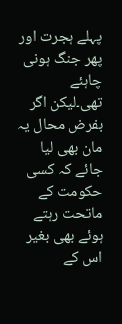پہلے ہجرت اور پھر جنگ ہونی چاہئے تھی۔لیکن اگر بفرض محال یہ مان بھی لیا جائے کہ کسی حکومت کے ماتحت رہتے ہوئے بھی بغیر اس کے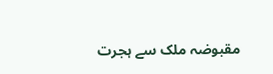مقبوضہ ملک سے ہجرت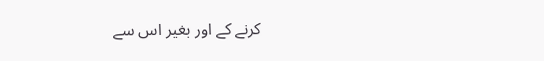کرنے کے اور بغیر اس سے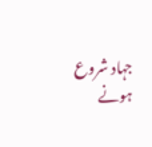جہاد شروع ہونے